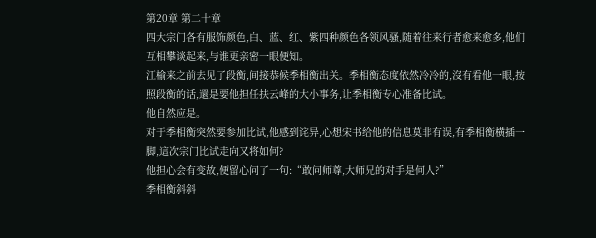第20章 第二十章
四大宗门各有服饰颜色,白、蓝、红、紫四种颜色各领风骚,随着往来行者愈来愈多,他们互相攀谈起来,与谁更亲密一眼便知。
江榆来之前去见了段衡,间接恭候季相衡出关。季相衡态度依然冷冷的,沒有看他一眼,按照段衡的话,還是要他担任扶云峰的大小事务,让季相衡专心准备比试。
他自然应是。
对于季相衡突然要参加比试,他感到诧异,心想宋书给他的信息莫非有误,有季相衡横插一脚,這次宗门比试走向又将如何?
他担心会有变故,便留心问了一句:“敢问师尊,大师兄的对手是何人?”
季相衡斜斜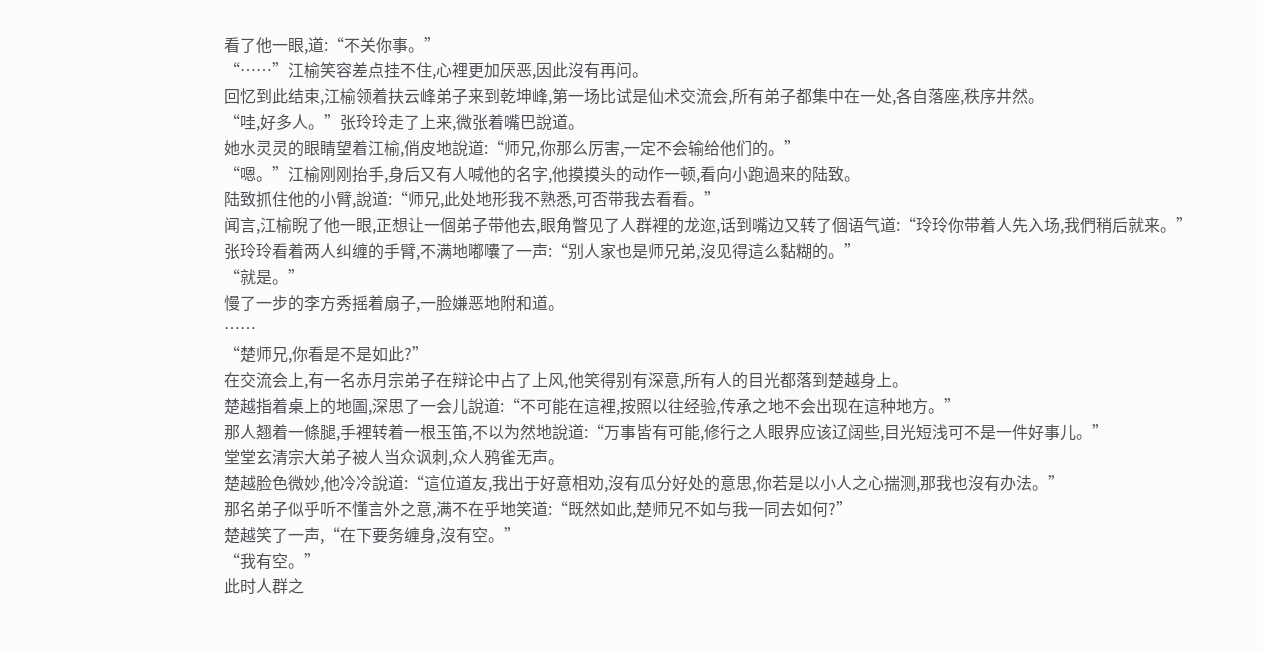看了他一眼,道:“不关你事。”
“……”江榆笑容差点挂不住,心裡更加厌恶,因此沒有再问。
回忆到此结束,江榆领着扶云峰弟子来到乾坤峰,第一场比试是仙术交流会,所有弟子都集中在一处,各自落座,秩序井然。
“哇,好多人。”张玲玲走了上来,微张着嘴巴說道。
她水灵灵的眼睛望着江榆,俏皮地說道:“师兄,你那么厉害,一定不会输给他们的。”
“嗯。”江榆刚刚抬手,身后又有人喊他的名字,他摸摸头的动作一顿,看向小跑過来的陆致。
陆致抓住他的小臂,說道:“师兄,此处地形我不熟悉,可否带我去看看。”
闻言,江榆睨了他一眼,正想让一個弟子带他去,眼角瞥见了人群裡的龙迩,话到嘴边又转了個语气道:“玲玲你带着人先入场,我們稍后就来。”
张玲玲看着两人纠缠的手臂,不满地嘟囔了一声:“别人家也是师兄弟,沒见得這么黏糊的。”
“就是。”
慢了一步的李方秀摇着扇子,一脸嫌恶地附和道。
……
“楚师兄,你看是不是如此?”
在交流会上,有一名赤月宗弟子在辩论中占了上风,他笑得别有深意,所有人的目光都落到楚越身上。
楚越指着桌上的地圖,深思了一会儿說道:“不可能在這裡,按照以往经验,传承之地不会出现在這种地方。”
那人翘着一條腿,手裡转着一根玉笛,不以为然地說道:“万事皆有可能,修行之人眼界应该辽阔些,目光短浅可不是一件好事儿。”
堂堂玄清宗大弟子被人当众讽刺,众人鸦雀无声。
楚越脸色微妙,他冷冷說道:“這位道友,我出于好意相劝,沒有瓜分好处的意思,你若是以小人之心揣测,那我也沒有办法。”
那名弟子似乎听不懂言外之意,满不在乎地笑道:“既然如此,楚师兄不如与我一同去如何?”
楚越笑了一声,“在下要务缠身,沒有空。”
“我有空。”
此时人群之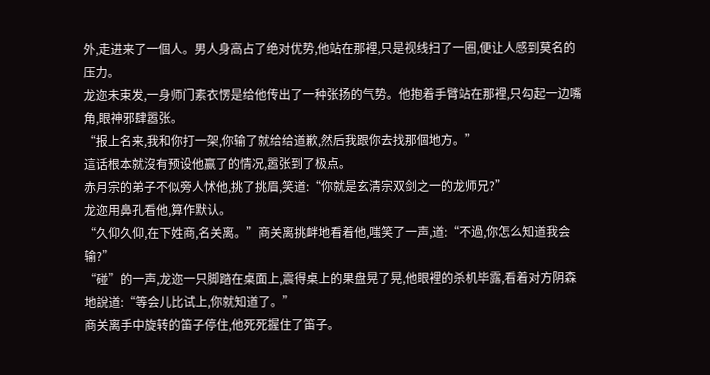外,走进来了一個人。男人身高占了绝对优势,他站在那裡,只是视线扫了一圈,便让人感到莫名的压力。
龙迩未束发,一身师门素衣愣是给他传出了一种张扬的气势。他抱着手臂站在那裡,只勾起一边嘴角,眼神邪肆嚣张。
“报上名来,我和你打一架,你输了就给给道歉,然后我跟你去找那個地方。”
這话根本就沒有预设他赢了的情况,嚣张到了极点。
赤月宗的弟子不似旁人怵他,挑了挑眉,笑道:“你就是玄清宗双剑之一的龙师兄?”
龙迩用鼻孔看他,算作默认。
“久仰久仰,在下姓商,名关离。”商关离挑衅地看着他,嗤笑了一声,道:“不過,你怎么知道我会输?”
“碰”的一声,龙迩一只脚踏在桌面上,震得桌上的果盘晃了晃,他眼裡的杀机毕露,看着对方阴森地說道:“等会儿比试上,你就知道了。”
商关离手中旋转的笛子停住,他死死握住了笛子。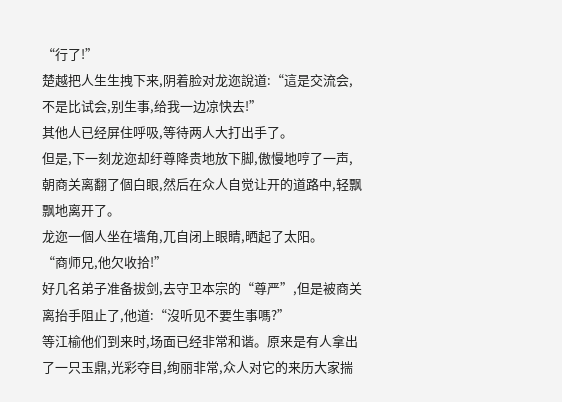“行了!”
楚越把人生生拽下来,阴着脸对龙迩說道:“這是交流会,不是比试会,别生事,给我一边凉快去!”
其他人已经屏住呼吸,等待两人大打出手了。
但是,下一刻龙迩却纡尊降贵地放下脚,傲慢地哼了一声,朝商关离翻了個白眼,然后在众人自觉让开的道路中,轻飘飘地离开了。
龙迩一個人坐在墙角,兀自闭上眼睛,晒起了太阳。
“商师兄,他欠收拾!”
好几名弟子准备拔剑,去守卫本宗的“尊严”,但是被商关离抬手阻止了,他道:“沒听见不要生事嗎?”
等江榆他们到来时,场面已经非常和谐。原来是有人拿出了一只玉鼎,光彩夺目,绚丽非常,众人对它的来历大家揣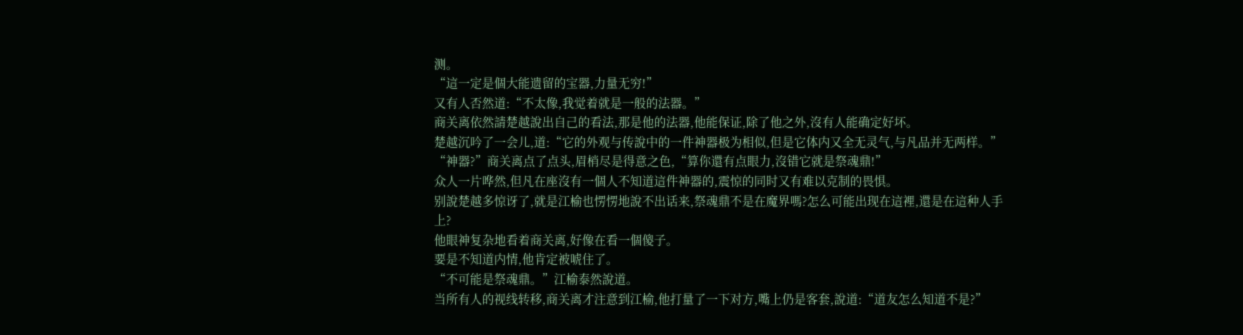测。
“這一定是個大能遗留的宝器,力量无穷!”
又有人否然道:“不太像,我觉着就是一般的法器。”
商关离依然請楚越說出自己的看法,那是他的法器,他能保证,除了他之外,沒有人能确定好坏。
楚越沉吟了一会儿,道:“它的外观与传說中的一件神器极为相似,但是它体内又全无灵气,与凡品并无两样。”
“神器?”商关离点了点头,眉梢尽是得意之色,“算你還有点眼力,沒错它就是祭魂鼎!”
众人一片哗然,但凡在座沒有一個人不知道這件神器的,震惊的同时又有难以克制的畏惧。
别說楚越多惊讶了,就是江榆也愣愣地說不出话来,祭魂鼎不是在魔界嗎?怎么可能出现在這裡,還是在這种人手上?
他眼神复杂地看着商关离,好像在看一個傻子。
要是不知道内情,他肯定被唬住了。
“不可能是祭魂鼎。”江榆泰然說道。
当所有人的视线转移,商关离才注意到江榆,他打量了一下对方,嘴上仍是客套,說道:“道友怎么知道不是?”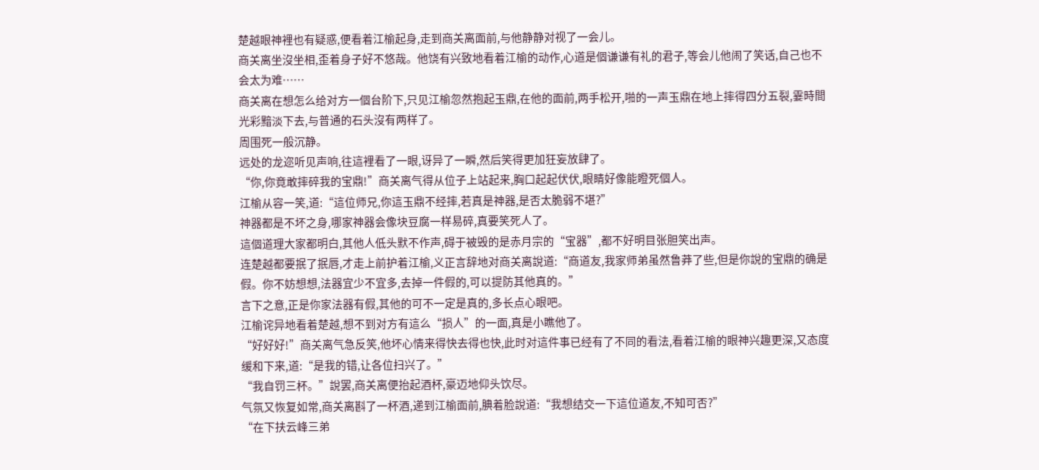楚越眼神裡也有疑惑,便看着江榆起身,走到商关离面前,与他静静对视了一会儿。
商关离坐沒坐相,歪着身子好不悠哉。他饶有兴致地看着江榆的动作,心道是個谦谦有礼的君子,等会儿他闹了笑话,自己也不会太为难……
商关离在想怎么给对方一個台阶下,只见江榆忽然抱起玉鼎,在他的面前,两手松开,啪的一声玉鼎在地上摔得四分五裂,霎時間光彩黯淡下去,与普通的石头沒有两样了。
周围死一般沉静。
远处的龙迩听见声响,往這裡看了一眼,讶异了一瞬,然后笑得更加狂妄放肆了。
“你,你竟敢摔碎我的宝鼎!”商关离气得从位子上站起来,胸口起起伏伏,眼睛好像能瞪死個人。
江榆从容一笑,道:“這位师兄,你這玉鼎不经摔,若真是神器,是否太脆弱不堪?”
神器都是不坏之身,哪家神器会像块豆腐一样易碎,真要笑死人了。
這個道理大家都明白,其他人低头默不作声,碍于被毁的是赤月宗的“宝器”,都不好明目张胆笑出声。
连楚越都要抿了抿唇,才走上前护着江榆,义正言辞地对商关离說道:“商道友,我家师弟虽然鲁莽了些,但是你說的宝鼎的确是假。你不妨想想,法器宜少不宜多,去掉一件假的,可以提防其他真的。”
言下之意,正是你家法器有假,其他的可不一定是真的,多长点心眼吧。
江榆诧异地看着楚越,想不到对方有這么“损人”的一面,真是小瞧他了。
“好好好!”商关离气急反笑,他坏心情来得快去得也快,此时对這件事已经有了不同的看法,看着江榆的眼神兴趣更深,又态度缓和下来,道:“是我的错,让各位扫兴了。”
“我自罚三杯。”說罢,商关离便抬起酒杯,豪迈地仰头饮尽。
气氛又恢复如常,商关离斟了一杯酒,递到江榆面前,腆着脸說道:“我想结交一下這位道友,不知可否?”
“在下扶云峰三弟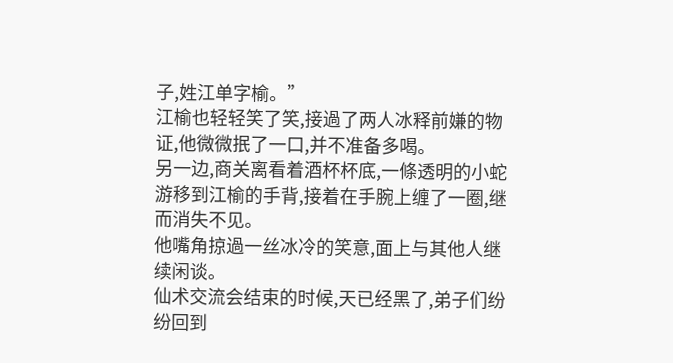子,姓江单字榆。”
江榆也轻轻笑了笑,接過了两人冰释前嫌的物证,他微微抿了一口,并不准备多喝。
另一边,商关离看着酒杯杯底,一條透明的小蛇游移到江榆的手背,接着在手腕上缠了一圈,继而消失不见。
他嘴角掠過一丝冰冷的笑意,面上与其他人继续闲谈。
仙术交流会结束的时候,天已经黑了,弟子们纷纷回到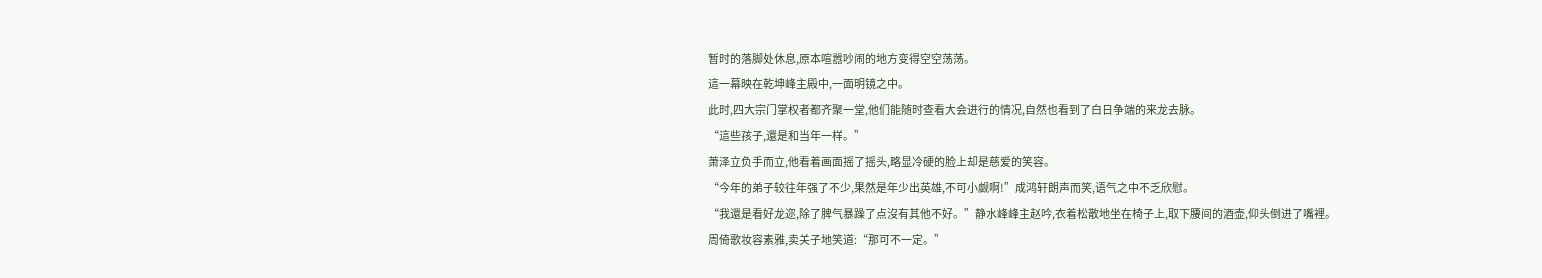暂时的落脚处休息,原本喧嚣吵闹的地方变得空空荡荡。
這一幕映在乾坤峰主殿中,一面明镜之中。
此时,四大宗门掌权者都齐聚一堂,他们能随时查看大会进行的情况,自然也看到了白日争端的来龙去脉。
“這些孩子,還是和当年一样。”
萧泽立负手而立,他看着画面摇了摇头,略显冷硬的脸上却是慈爱的笑容。
“今年的弟子较往年强了不少,果然是年少出英雄,不可小觑啊!”成鸿轩朗声而笑,语气之中不乏欣慰。
“我還是看好龙迩,除了脾气暴躁了点沒有其他不好。”静水峰峰主赵吟,衣着松散地坐在椅子上,取下腰间的酒壶,仰头倒进了嘴裡。
周倚歌妆容素雅,卖关子地笑道:“那可不一定。”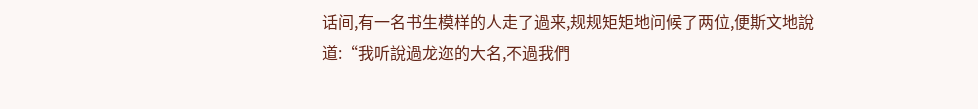话间,有一名书生模样的人走了過来,规规矩矩地问候了两位,便斯文地說道:“我听說過龙迩的大名,不過我們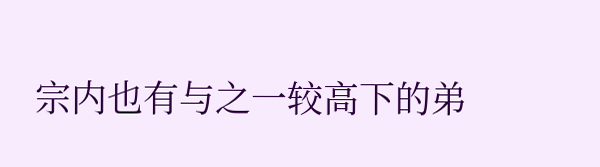宗内也有与之一较高下的弟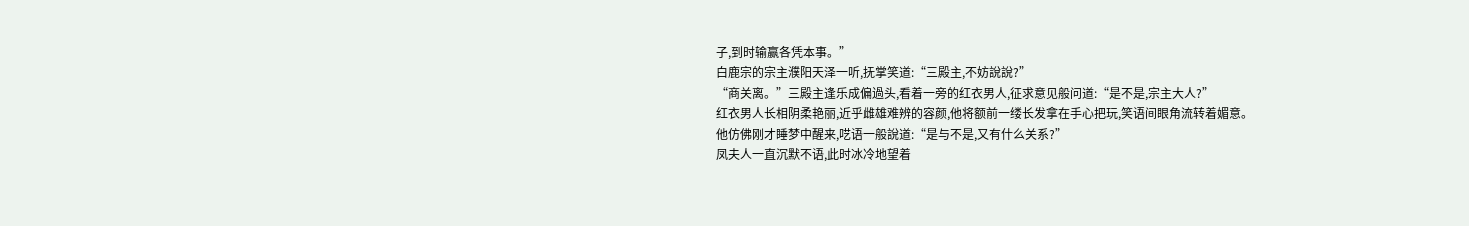子,到时输赢各凭本事。”
白鹿宗的宗主濮阳天泽一听,抚掌笑道:“三殿主,不妨說說?”
“商关离。”三殿主逢乐成偏過头,看着一旁的红衣男人,征求意见般问道:“是不是,宗主大人?”
红衣男人长相阴柔艳丽,近乎雌雄难辨的容颜,他将额前一缕长发拿在手心把玩,笑语间眼角流转着媚意。
他仿佛刚才睡梦中醒来,呓语一般說道:“是与不是,又有什么关系?”
凤夫人一直沉默不语,此时冰冷地望着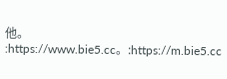他。
:https://www.bie5.cc。:https://m.bie5.cc